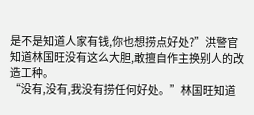是不是知道人家有钱,你也想捞点好处?”洪警官知道林国旺没有这么大胆,敢擅自作主换别人的改造工种。
“没有,没有,我没有捞任何好处。”林国旺知道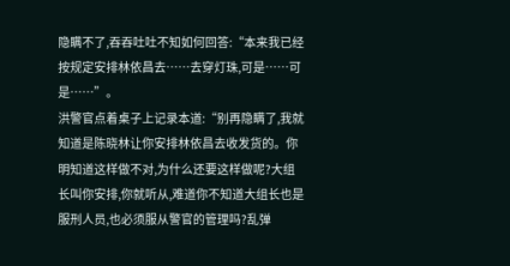隐瞒不了,吞吞吐吐不知如何回答:“本来我已经按规定安排林依昌去……去穿灯珠,可是……可是……”。
洪警官点着桌子上记录本道:“别再隐瞒了,我就知道是陈晓林让你安排林依昌去收发货的。你明知道这样做不对,为什么还要这样做呢?大组长叫你安排,你就听从,难道你不知道大组长也是服刑人员,也必须服从警官的管理吗?乱弹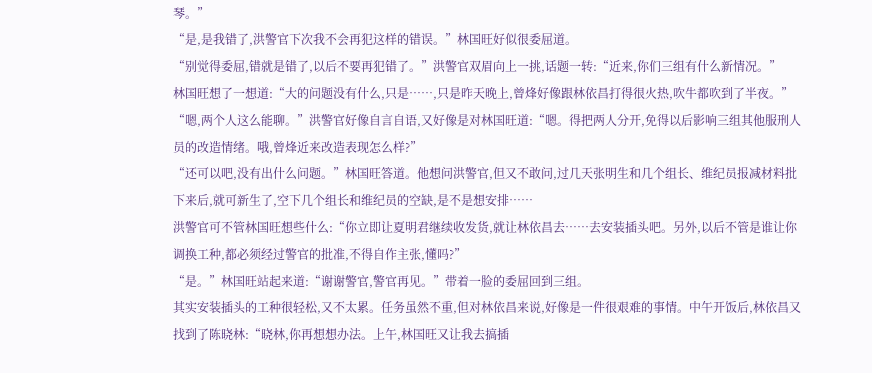琴。”
“是,是我错了,洪警官下次我不会再犯这样的错误。”林国旺好似很委屈道。
“别觉得委屈,错就是错了,以后不要再犯错了。”洪警官双眉向上一挑,话题一转:“近来,你们三组有什么新情况。”
林国旺想了一想道:“大的问题没有什么,只是……,只是昨天晚上,曾烽好像跟林依昌打得很火热,吹牛都吹到了半夜。”
“嗯,两个人这么能聊。”洪警官好像自言自语,又好像是对林国旺道:“嗯。得把两人分开,免得以后影响三组其他服刑人员的改造情绪。哦,曾烽近来改造表现怎么样?”
“还可以吧,没有出什么问题。”林国旺答道。他想问洪警官,但又不敢问,过几天张明生和几个组长、维纪员报减材料批下来后,就可新生了,空下几个组长和维纪员的空缺,是不是想安排……
洪警官可不管林国旺想些什么:“你立即让夏明君继续收发货,就让林依昌去……去安装插头吧。另外,以后不管是谁让你调换工种,都必须经过警官的批准,不得自作主张,懂吗?”
“是。”林国旺站起来道:“谢谢警官,警官再见。”带着一脸的委屈回到三组。
其实安装插头的工种很轻松,又不太累。任务虽然不重,但对林依昌来说,好像是一件很艰难的事情。中午开饭后,林依昌又找到了陈晓林:“晓林,你再想想办法。上午,林国旺又让我去搞插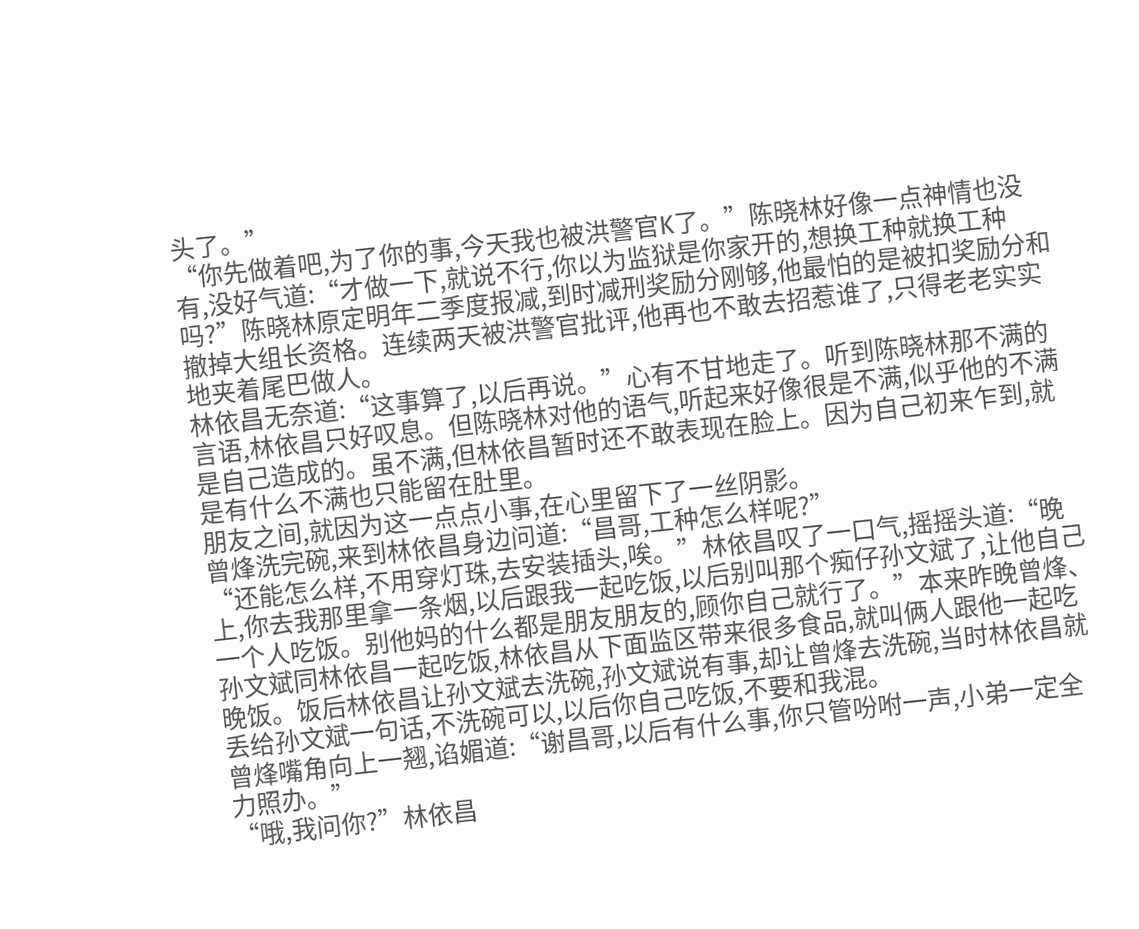头了。”
“你先做着吧,为了你的事,今天我也被洪警官K了。”陈晓林好像一点神情也没有,没好气道:“才做一下,就说不行,你以为监狱是你家开的,想换工种就换工种吗?”陈晓林原定明年二季度报减,到时减刑奖励分刚够,他最怕的是被扣奖励分和撤掉大组长资格。连续两天被洪警官批评,他再也不敢去招惹谁了,只得老老实实地夹着尾巴做人。
林依昌无奈道:“这事算了,以后再说。”心有不甘地走了。听到陈晓林那不满的言语,林依昌只好叹息。但陈晓林对他的语气,听起来好像很是不满,似乎他的不满是自己造成的。虽不满,但林依昌暂时还不敢表现在脸上。因为自己初来乍到,就是有什么不满也只能留在肚里。
朋友之间,就因为这一点点小事,在心里留下了一丝阴影。
曾烽洗完碗,来到林依昌身边问道:“昌哥,工种怎么样呢?”
“还能怎么样,不用穿灯珠,去安装插头,唉。”林依昌叹了一口气,摇摇头道:“晚上,你去我那里拿一条烟,以后跟我一起吃饭,以后别叫那个痴仔孙文斌了,让他自己一个人吃饭。别他妈的什么都是朋友朋友的,顾你自己就行了。”本来昨晚曾烽、孙文斌同林依昌一起吃饭,林依昌从下面监区带来很多食品,就叫俩人跟他一起吃晚饭。饭后林依昌让孙文斌去洗碗,孙文斌说有事,却让曾烽去洗碗,当时林依昌就丢给孙文斌一句话,不洗碗可以,以后你自己吃饭,不要和我混。
曾烽嘴角向上一翘,谄媚道:“谢昌哥,以后有什么事,你只管吩咐一声,小弟一定全力照办。”
“哦,我问你?”林依昌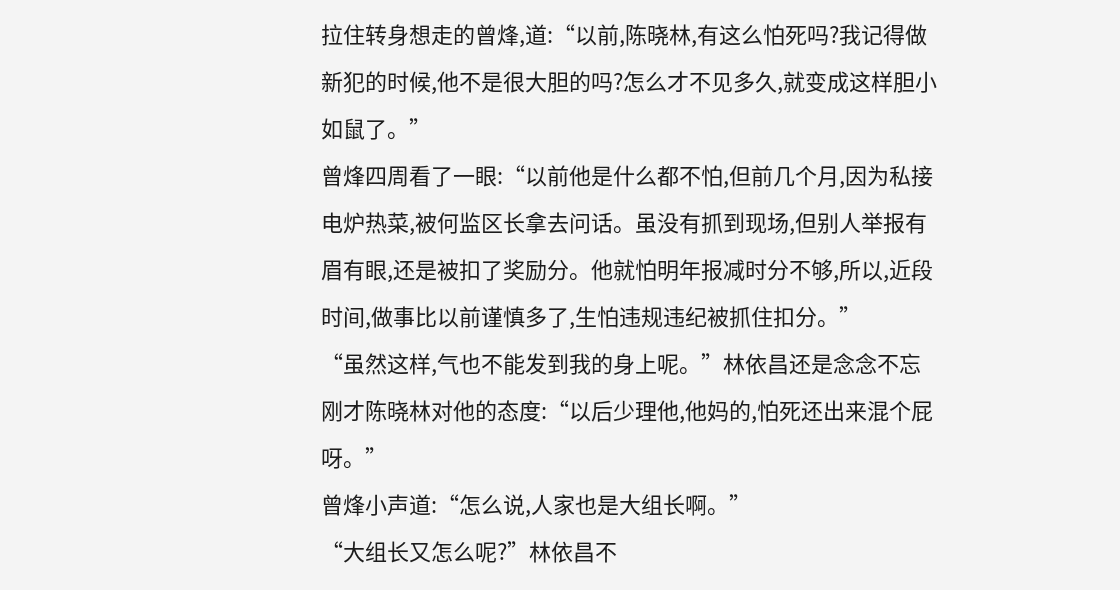拉住转身想走的曾烽,道:“以前,陈晓林,有这么怕死吗?我记得做新犯的时候,他不是很大胆的吗?怎么才不见多久,就变成这样胆小如鼠了。”
曾烽四周看了一眼:“以前他是什么都不怕,但前几个月,因为私接电炉热菜,被何监区长拿去问话。虽没有抓到现场,但别人举报有眉有眼,还是被扣了奖励分。他就怕明年报减时分不够,所以,近段时间,做事比以前谨慎多了,生怕违规违纪被抓住扣分。”
“虽然这样,气也不能发到我的身上呢。”林依昌还是念念不忘刚才陈晓林对他的态度:“以后少理他,他妈的,怕死还出来混个屁呀。”
曾烽小声道:“怎么说,人家也是大组长啊。”
“大组长又怎么呢?”林依昌不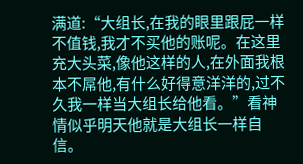满道:“大组长,在我的眼里跟屁一样不值钱,我才不买他的账呢。在这里充大头菜,像他这样的人,在外面我根本不屌他,有什么好得意洋洋的,过不久我一样当大组长给他看。”看神情似乎明天他就是大组长一样自信。